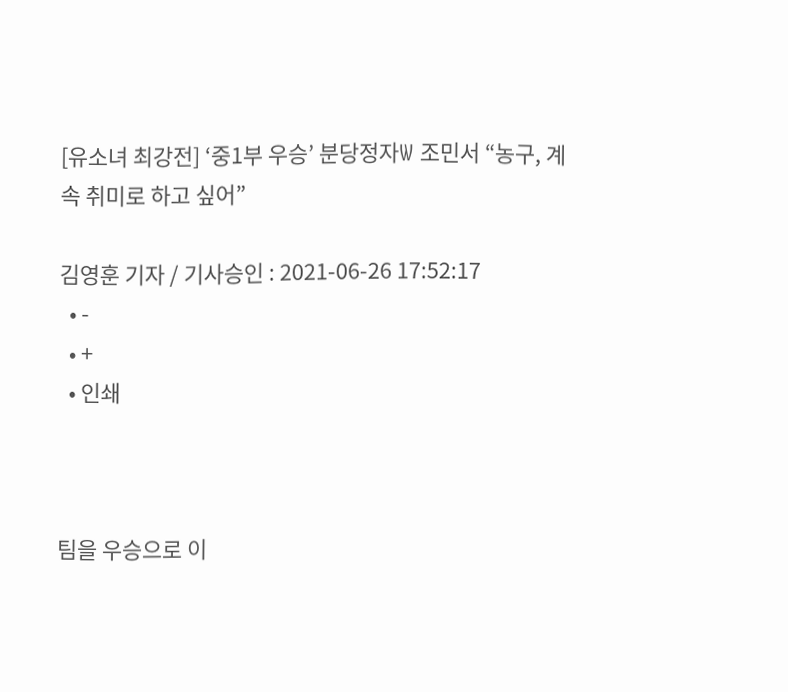[유소녀 최강전] ‘중1부 우승’ 분당정자W 조민서 “농구, 계속 취미로 하고 싶어”

김영훈 기자 / 기사승인 : 2021-06-26 17:52:17
  • -
  • +
  • 인쇄



팀을 우승으로 이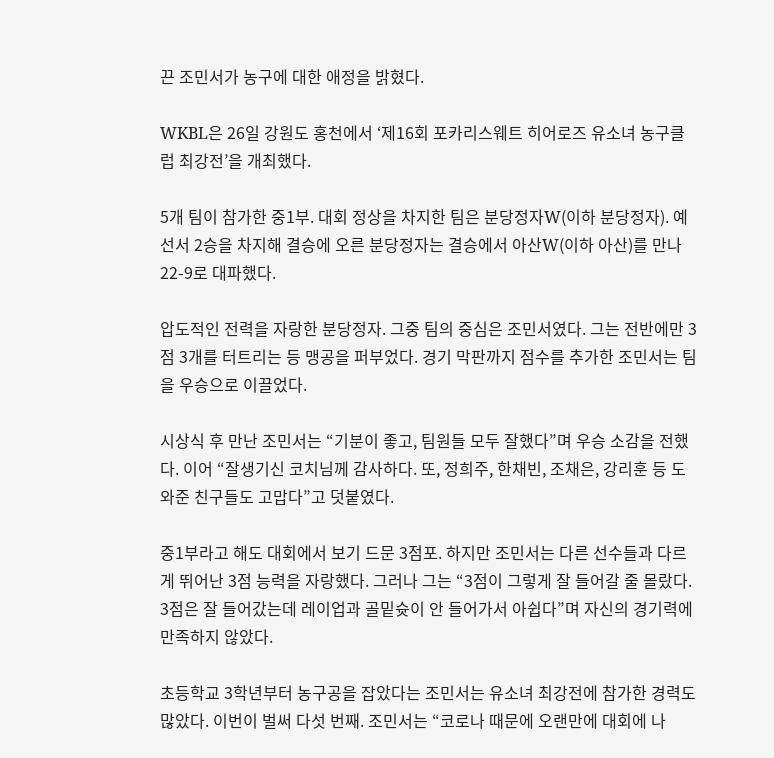끈 조민서가 농구에 대한 애정을 밝혔다.

WKBL은 26일 강원도 홍천에서 ‘제16회 포카리스웨트 히어로즈 유소녀 농구클럽 최강전’을 개최했다.

5개 팀이 참가한 중1부. 대회 정상을 차지한 팀은 분당정자W(이하 분당정자). 예선서 2승을 차지해 결승에 오른 분당정자는 결승에서 아산W(이하 아산)를 만나 22-9로 대파했다.

압도적인 전력을 자랑한 분당정자. 그중 팀의 중심은 조민서였다. 그는 전반에만 3점 3개를 터트리는 등 맹공을 퍼부었다. 경기 막판까지 점수를 추가한 조민서는 팀을 우승으로 이끌었다.

시상식 후 만난 조민서는 “기분이 좋고, 팀원들 모두 잘했다”며 우승 소감을 전했다. 이어 “잘생기신 코치님께 감사하다. 또, 정희주, 한채빈, 조채은, 강리훈 등 도와준 친구들도 고맙다”고 덧붙였다.

중1부라고 해도 대회에서 보기 드문 3점포. 하지만 조민서는 다른 선수들과 다르게 뛰어난 3점 능력을 자랑했다. 그러나 그는 “3점이 그렇게 잘 들어갈 줄 몰랐다. 3점은 잘 들어갔는데 레이업과 골밑슛이 안 들어가서 아쉽다”며 자신의 경기력에 만족하지 않았다.

초등학교 3학년부터 농구공을 잡았다는 조민서는 유소녀 최강전에 참가한 경력도 많았다. 이번이 벌써 다섯 번째. 조민서는 “코로나 때문에 오랜만에 대회에 나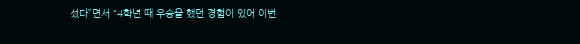섰다”면서 “4학년 때 우승을 했던 경험이 있어 이번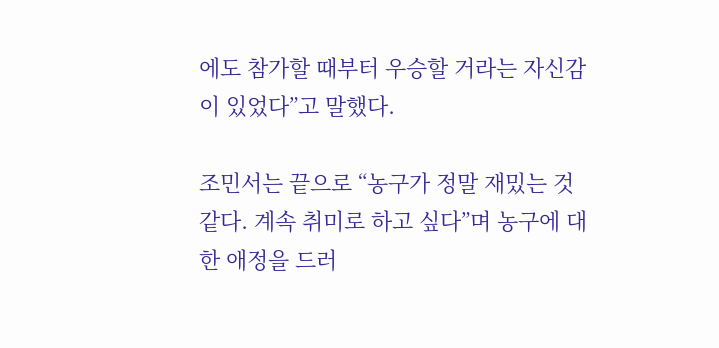에도 참가할 때부터 우승할 거라는 자신감이 있었다”고 말했다.

조민서는 끝으로 “농구가 정말 재밌는 것 같다. 계속 취미로 하고 싶다”며 농구에 대한 애정을 드러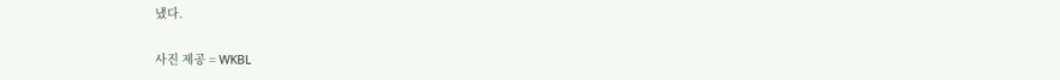냈다.

사진 제공 = WKBL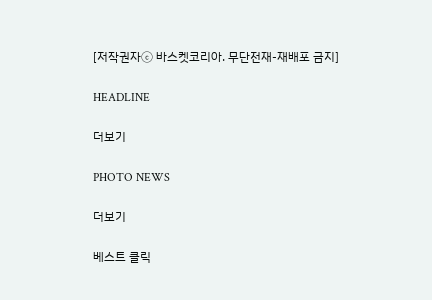[저작권자ⓒ 바스켓코리아. 무단전재-재배포 금지]

HEADLINE

더보기

PHOTO NEWS

더보기

베스트 클릭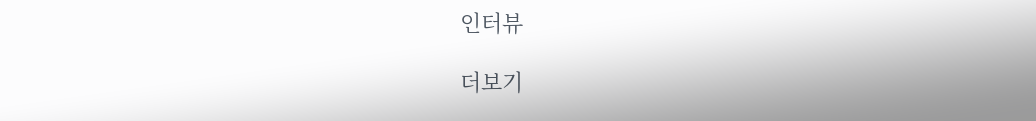인터뷰

더보기